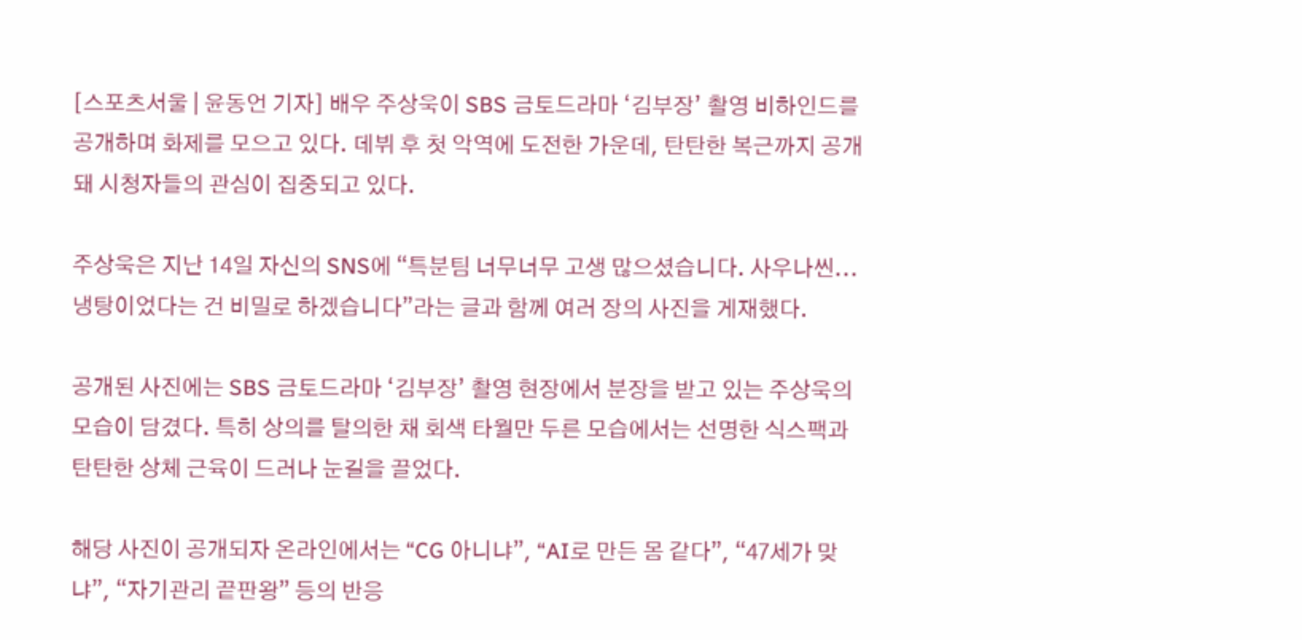[스포츠서울 | 윤동언 기자] 배우 주상욱이 SBS 금토드라마 ‘김부장’ 촬영 비하인드를 공개하며 화제를 모으고 있다. 데뷔 후 첫 악역에 도전한 가운데, 탄탄한 복근까지 공개돼 시청자들의 관심이 집중되고 있다.

주상욱은 지난 14일 자신의 SNS에 “특분팀 너무너무 고생 많으셨습니다. 사우나씬... 냉탕이었다는 건 비밀로 하겠습니다”라는 글과 함께 여러 장의 사진을 게재했다.

공개된 사진에는 SBS 금토드라마 ‘김부장’ 촬영 현장에서 분장을 받고 있는 주상욱의 모습이 담겼다. 특히 상의를 탈의한 채 회색 타월만 두른 모습에서는 선명한 식스팩과 탄탄한 상체 근육이 드러나 눈길을 끌었다.

해당 사진이 공개되자 온라인에서는 “CG 아니냐”, “AI로 만든 몸 같다”, “47세가 맞냐”, “자기관리 끝판왕” 등의 반응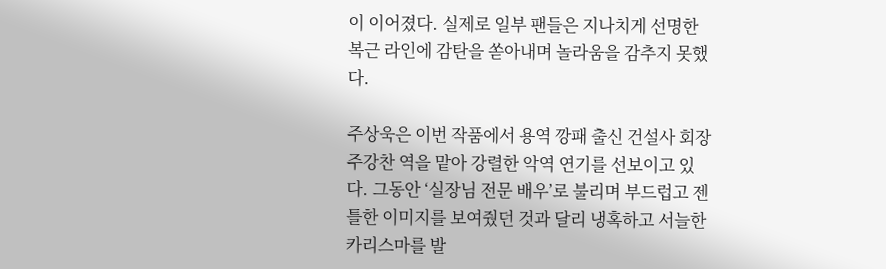이 이어졌다. 실제로 일부 팬들은 지나치게 선명한 복근 라인에 감탄을 쏟아내며 놀라움을 감추지 못했다.

주상욱은 이번 작품에서 용역 깡패 출신 건설사 회장 주강찬 역을 맡아 강렬한 악역 연기를 선보이고 있다. 그동안 ‘실장님 전문 배우’로 불리며 부드럽고 젠틀한 이미지를 보여줬던 것과 달리 냉혹하고 서늘한 카리스마를 발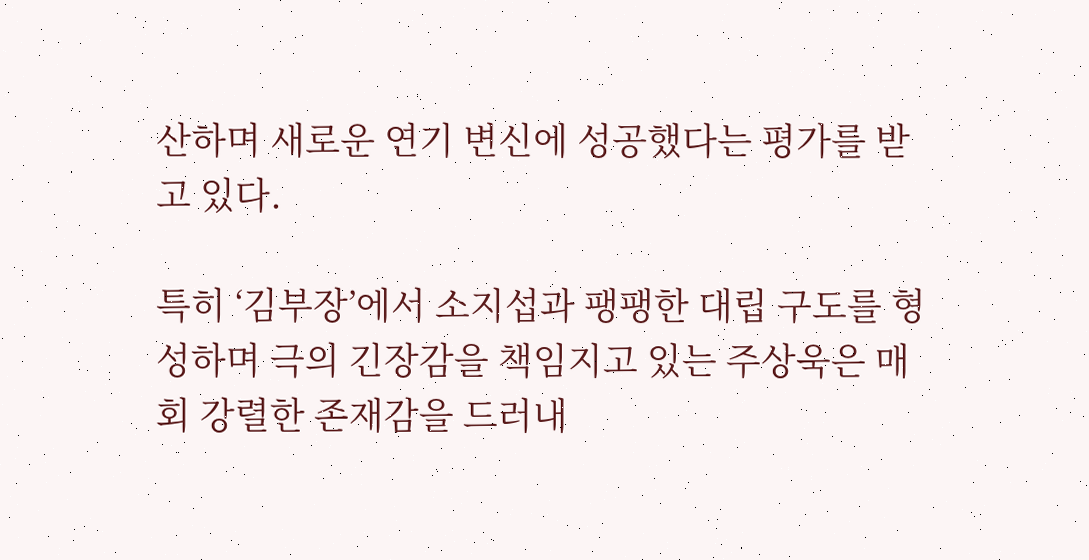산하며 새로운 연기 변신에 성공했다는 평가를 받고 있다.

특히 ‘김부장’에서 소지섭과 팽팽한 대립 구도를 형성하며 극의 긴장감을 책임지고 있는 주상욱은 매회 강렬한 존재감을 드러내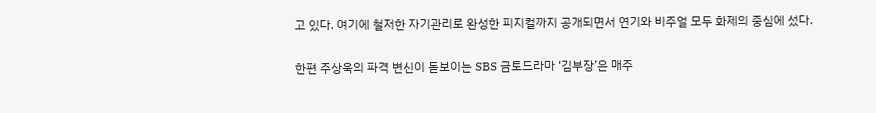고 있다. 여기에 철저한 자기관리로 완성한 피지컬까지 공개되면서 연기와 비주얼 모두 화제의 중심에 섰다.

한편 주상욱의 파격 변신이 돋보이는 SBS 금토드라마 ‘김부장’은 매주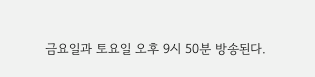금요일과 토요일 오후 9시 50분 방송된다.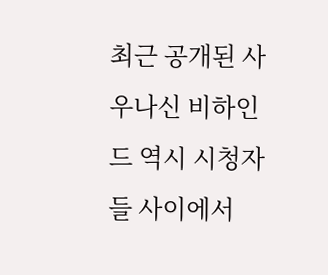최근 공개된 사우나신 비하인드 역시 시청자들 사이에서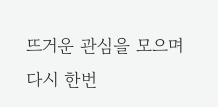뜨거운 관심을 모으며 다시 한번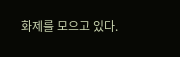화제를 모으고 있다.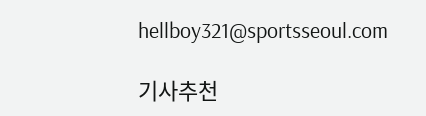hellboy321@sportsseoul.com

기사추천